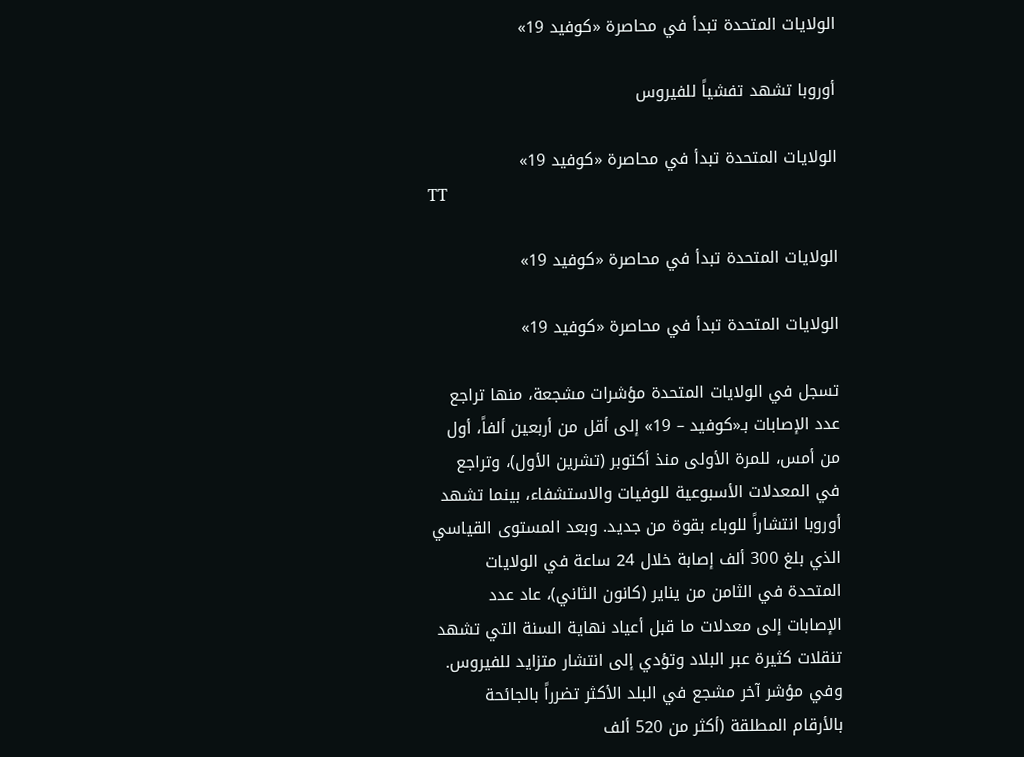الولايات المتحدة تبدأ في محاصرة «كوفيد 19»

أوروبا تشهد تفشياً للفيروس

الولايات المتحدة تبدأ في محاصرة «كوفيد 19»
TT

الولايات المتحدة تبدأ في محاصرة «كوفيد 19»

الولايات المتحدة تبدأ في محاصرة «كوفيد 19»

تسجل في الولايات المتحدة مؤشرات مشجعة، منها تراجع عدد الإصابات بـ«كوفيد – 19» إلى أقل من أربعين ألفاً، أول من أمس، للمرة الأولى منذ أكتوبر (تشرين الأول)، وتراجع في المعدلات الأسبوعية للوفيات والاستشفاء، بينما تشهد أوروبا انتشاراً للوباء بقوة من جديد. وبعد المستوى القياسي الذي بلغ 300 ألف إصابة خلال 24 ساعة في الولايات المتحدة في الثامن من يناير (كانون الثاني)، عاد عدد الإصابات إلى معدلات ما قبل أعياد نهاية السنة التي تشهد تنقلات كثيرة عبر البلاد وتؤدي إلى انتشار متزايد للفيروس. وفي مؤشر آخر مشجع في البلد الأكثر تضرراً بالجائحة بالأرقام المطلقة (أكثر من 520 ألف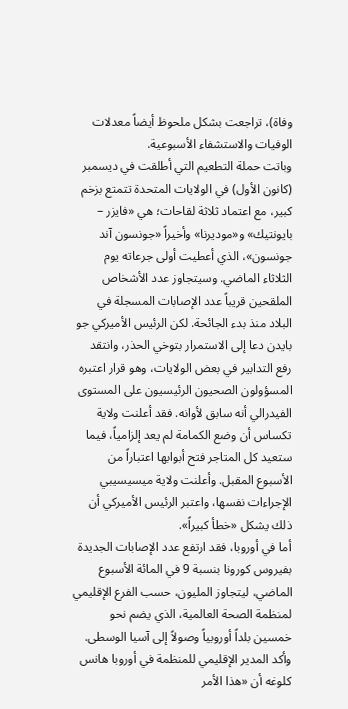وفاة)، تراجعت بشكل ملحوظ أيضاً معدلات الوفيات والاستشفاء الأسبوعية.
وباتت حملة التطعيم التي أطلقت في ديسمبر (كانون الأول) في الولايات المتحدة تتمتع بزخم كبير، مع اعتماد ثلاثة لقاحات؛ هي «فايزر – بايونتيك» و«موديرنا» وأخيراً «جونسون آند جونسون»، الذي أعطيت أولى جرعاته يوم الثلاثاء الماضي. وسيتجاوز عدد الأشخاص الملقحين قريباً عدد الإصابات المسجلة في البلاد منذ بدء الجائحة. لكن الرئيس الأميركي جو بايدن دعا إلى الاستمرار بتوخي الحذر، وانتقد رفع التدابير في بعض الولايات، وهو قرار اعتبره المسؤولون الصحيون الرئيسيون على المستوى الفيدرالي أنه سابق لأوانه. فقد أعلنت ولاية تكساس أن وضع الكمامة لم يعد إلزامياً، فيما ستعيد كل المتاجر فتح أبوابها اعتباراً من الأسبوع المقبل. وأعلنت ولاية ميسيسيبي الإجراءات نفسها، واعتبر الرئيس الأميركي أن ذلك يشكل «خطأ كبيراً».
أما في أوروبا، فقد ارتفع عدد الإصابات الجديدة بفيروس كورونا بنسبة 9 في المائة الأسبوع الماضي، ليتجاوز المليون، حسب الفرع الإقليمي لمنظمة الصحة العالمية، الذي يضم نحو خمسين بلداً أوروبياً وصولاً إلى آسيا الوسطى. وأكد المدير الإقليمي للمنظمة في أوروبا هانس كلوغه أن «هذا الأمر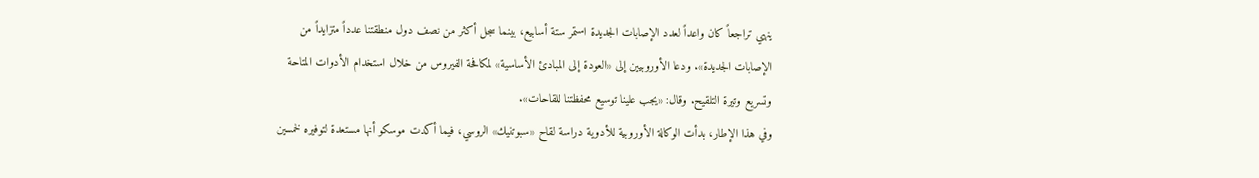ينهي تراجعاً كان واعداً لعدد الإصابات الجديدة استمر ستة أسابيع، بينما سجل أكثر من نصف دول منطقتنا عدداً متزايداً من الإصابات الجديدة». ودعا الأوروبيين إلى «العودة إلى المبادئ الأساسية» لمكافحة الفيروس من خلال استخدام الأدوات المتاحة وتسريع وتيرة التلقيح. وقال: «يجب علينا توسيع محفظتنا للقاحات».
وفي هذا الإطار، بدأت الوكالة الأوروبية للأدوية دراسة لقاح «سبوتنيك» الروسي، فيما أكدت موسكو أنها مستعدة لتوفيره لخمسين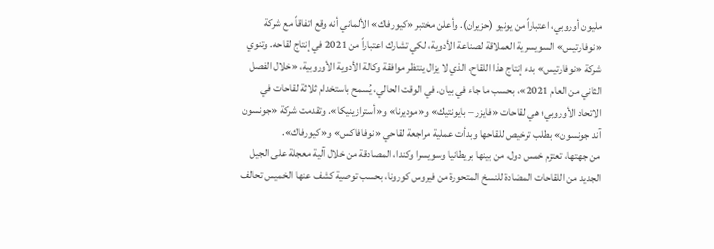مليون أوروبي، اعتباراً من يونيو (حزيران). وأعلن مختبر «كيورفاك» الألماني أنه وقع اتفاقاً مع شركة «نوفارتيس» السويسرية العملاقة لصناعة الأدوية، لكي تشارك اعتباراً من 2021 في إنتاج لقاحه. وتنوي شركة «نوفارتيس» بدء إنتاج هذا اللقاح، الذي لا يزال ينتظر موافقة وكالة الأدوية الأوروبية، «خلال الفصل الثاني من العام 2021»، بحسب ما جاء في بيان. في الوقت الحالي، يُسمح باستخدام ثلاثة لقاحات في الاتحاد الأوروبي؛ هي لقاحات «فايزر – بايونتيك» و«موديرنا» و«أسترازينيكا». وتقدمت شركة «جونسون آند جونسون» بطلب ترخيص للقاحها وبدأت عملية مراجعة لقاحي «نوفافاكس» و«كيورفاك».
من جهتها، تعتزم خمس دول، من بينها بريطانيا وسويسرا وكندا، المصادقة من خلال آلية معجلة على الجيل الجديد من اللقاحات المضادة للنسخ المتحورة من فيروس كورونا، بحسب توصية كشف عنها الخميس تحالف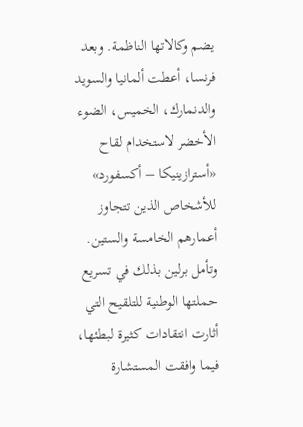يضم وكالاتها الناظمة. وبعد فرنسا، أعطت ألمانيا والسويد والدنمارك، الخميس، الضوء الأخضر لاستخدام لقاح «أسترازينيكا – أكسفورد» للأشخاص الذين تتجاوز أعمارهم الخامسة والستين. وتأمل برلين بذلك في تسريع حملتها الوطنية للتلقيح التي أثارت انتقادات كثيرة لبطئها، فيما وافقت المستشارة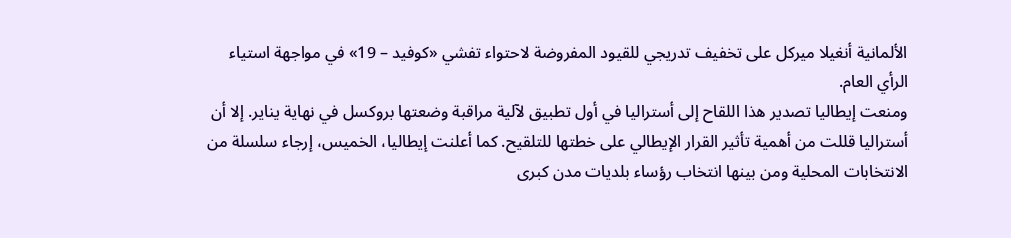الألمانية أنغيلا ميركل على تخفيف تدريجي للقيود المفروضة لاحتواء تفشي «كوفيد – 19» في مواجهة استياء الرأي العام.
ومنعت إيطاليا تصدير هذا اللقاح إلى أستراليا في أول تطبيق لآلية مراقبة وضعتها بروكسل في نهاية يناير. إلا أن أستراليا قللت من أهمية تأثير القرار الإيطالي على خطتها للتلقيح. كما أعلنت إيطاليا، الخميس، إرجاء سلسلة من الانتخابات المحلية ومن بينها انتخاب رؤساء بلديات مدن كبرى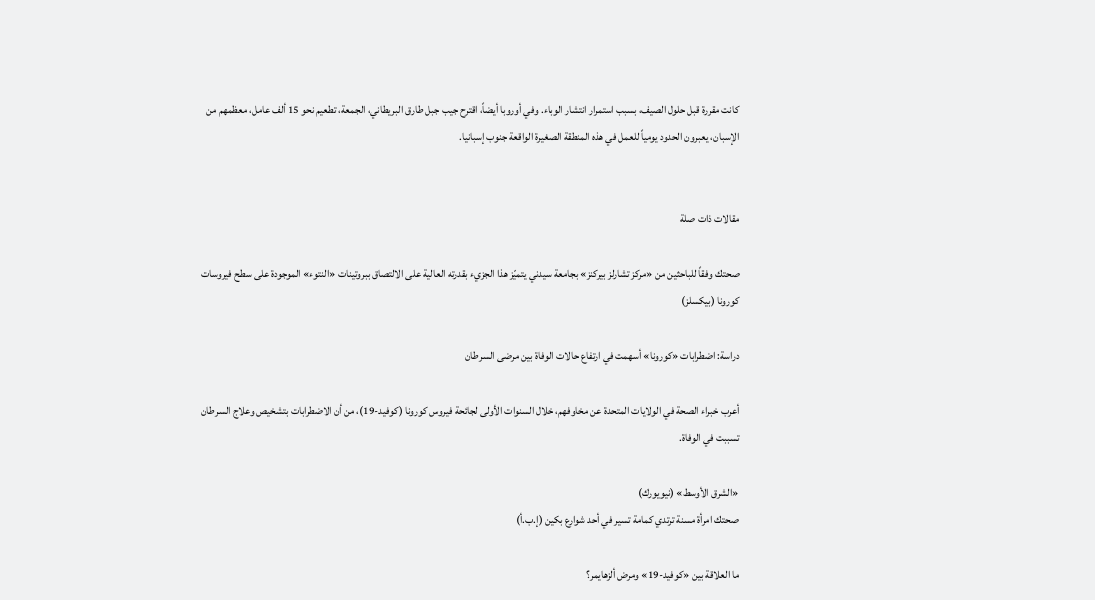كانت مقررة قبل حلول الصيف، بسبب استمرار انتشار الوباء. وفي أوروبا أيضاً، اقترح جيب جبل طارق البريطاني، الجمعة، تطعيم نحو 15 ألف عامل، معظمهم من الإسبان، يعبرون الحدود يومياً للعمل في هذه المنطقة الصغيرة الواقعة جنوب إسبانيا.


مقالات ذات صلة

صحتك وفقاً للباحثين من «مركز تشارلز بيركنز» بجامعة سيدني يتميّز هذا الجزيء بقدرته العالية على الالتصاق ببروتينات «النتوء» الموجودة على سطح فيروسات كورونا (بيكسلز)

دراسة: اضطرابات «كورونا» أسهمت في ارتفاع حالات الوفاة بين مرضى السرطان

أعرب خبراء الصحة في الولايات المتحدة عن مخاوفهم، خلال السنوات الأولى لجائحة فيروس كورونا (كوفيد-19)، من أن الاضطرابات بتشخيص وعلاج السرطان تسببت في الوفاة.

«الشرق الأوسط» (نيويورك)
صحتك امرأة مسنة ترتدي كمامة تسير في أحد شوارع بكين (إ.ب.أ)

ما العلاقة بين «كوفيد-19» ومرض ألزهايمر؟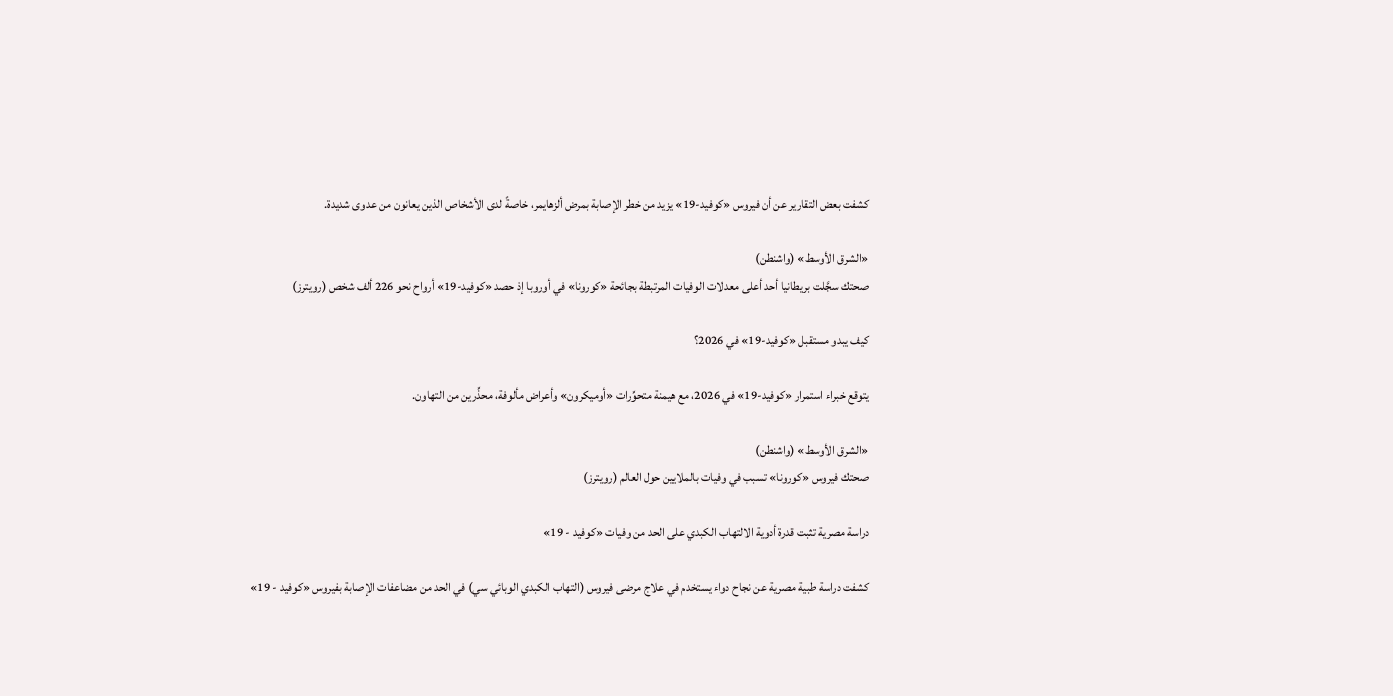كشفت بعض التقارير عن أن فيروس «كوفيد-19» يزيد من خطر الإصابة بمرض ألزهايمر، خاصةً لدى الأشخاص الذين يعانون من عدوى شديدة.

«الشرق الأوسط» (واشنطن)
صحتك سجَّلت بريطانيا أحد أعلى معدلات الوفيات المرتبطة بجائحة «كورونا» في أوروبا إذ حصد «كوفيد-19» أرواح نحو 226 ألف شخص (رويترز)

كيف يبدو مستقبل «كوفيد-19» في 2026؟

يتوقع خبراء استمرار «كوفيد-19» في 2026، مع هيمنة متحوِّرات «أوميكرون» وأعراض مألوفة، محذِّرين من التهاون.

«الشرق الأوسط» (واشنطن)
صحتك فيروس «كورونا» تسبب في وفيات بالملايين حول العالم (رويترز)

دراسة مصرية تثبت قدرة أدوية الالتهاب الكبدي على الحد من وفيات «كوفيد - 19»

كشفت دراسة طبية مصرية عن نجاح دواء يستخدم في علاج مرضى فيروس (التهاب الكبدي الوبائي سي) في الحد من مضاعفات الإصابة بفيروس «كوفيد - 19»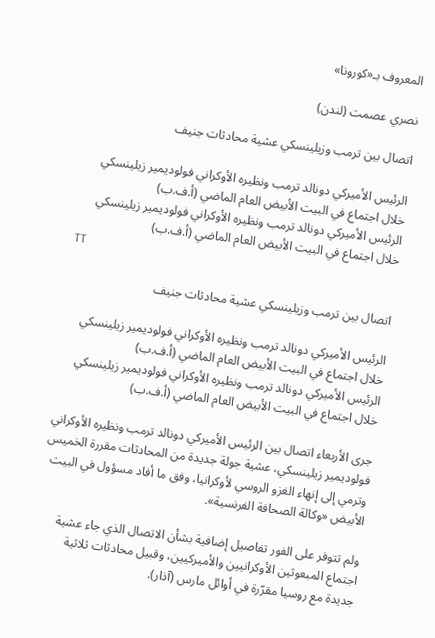المعروف بـ«كورونا»

نصري عصمت (لندن)

اتصال بين ترمب وزيلينسكي عشية محادثات جنيف

الرئيس الأميركي دونالد ترمب ونظيره الأوكراني فولوديمير زيلينسكي خلال اجتماع في البيت الأبيض العام الماضي (أ.ف.ب)
الرئيس الأميركي دونالد ترمب ونظيره الأوكراني فولوديمير زيلينسكي خلال اجتماع في البيت الأبيض العام الماضي (أ.ف.ب)
TT

اتصال بين ترمب وزيلينسكي عشية محادثات جنيف

الرئيس الأميركي دونالد ترمب ونظيره الأوكراني فولوديمير زيلينسكي خلال اجتماع في البيت الأبيض العام الماضي (أ.ف.ب)
الرئيس الأميركي دونالد ترمب ونظيره الأوكراني فولوديمير زيلينسكي خلال اجتماع في البيت الأبيض العام الماضي (أ.ف.ب)

جرى الأربعاء اتصال بين الرئيس الأميركي دونالد ترمب ونظيره الأوكراني فولوديمير زيلينسكي، عشية جولة جديدة من المحادثات مقررة الخميس وترمي إلى إنهاء الغزو الروسي لأوكرانيا، وفق ما أفاد مسؤول في البيت الأبيض «وكالة الصحافة الفرنسية».

ولم تتوفر على الفور تفاصيل إضافية بشأن الاتصال الذي جاء عشية اجتماع المبعوثين الأوكرانيين والأميركيين، وقبيل محادثات ثلاثية جديدة مع روسيا مقرّرة في أوائل مارس (آذار).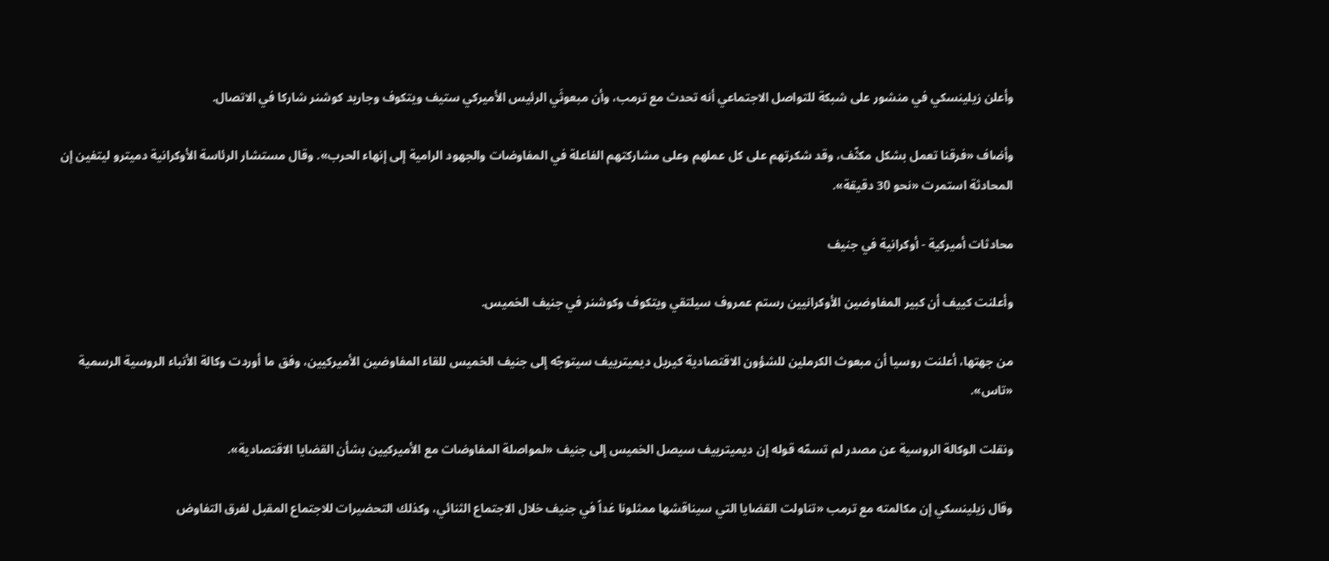وأعلن زيلينسكي في منشور على شبكة للتواصل الاجتماعي أنه تحدث مع ترمب، وأن مبعوثَي الرئيس الأميركي ستيف ويتكوف وجاريد كوشنر شاركا في الاتصال.

وأضاف «فرقنا تعمل بشكل مكثّف، وقد شكرتهم على كل عملهم وعلى مشاركتهم الفاعلة في المفاوضات والجهود الرامية إلى إنهاء الحرب». وقال مستشار الرئاسة الأوكرانية دميترو ليتفين إن المحادثة استمرت «نحو 30 دقيقة».

محادثات أميركية - أوكرانية في جنيف

وأعلنت كييف أن كبير المفاوضين الأوكرانيين رستم عمروف سيلتقي ويتكوف وكوشنر في جنيف الخميس.

من جهتها، أعلنت روسيا أن مبعوث الكرملين للشؤون الاقتصادية كيريل ديميترييف سيتوجّه إلى جنيف الخميس للقاء المفاوضين الأميركيين، وفق ما أوردت وكالة الأنباء الروسية الرسمية «تاس».

ونقلت الوكالة الروسية عن مصدر لم تسمّه قوله إن ديميترييف سيصل الخميس إلى جنيف «لمواصلة المفاوضات مع الأميركيين بشأن القضايا الاقتصادية».

وقال زيلينسكي إن مكالمته مع ترمب «تناولت القضايا التي سيناقشها ممثلونا غداً في جنيف خلال الاجتماع الثنائي، وكذلك التحضيرات للاجتماع المقبل لفرق التفاوض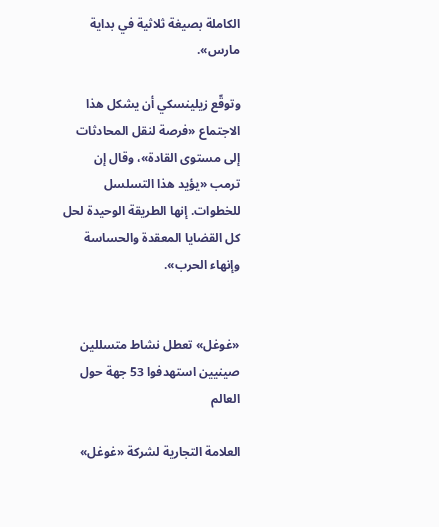الكاملة بصيغة ثلاثية في بداية مارس».

وتوقّع زيلينسكي أن يشكل هذا الاجتماع «فرصة لنقل المحادثات إلى مستوى القادة»، وقال إن ترمب «يؤيد هذا التسلسل للخطوات. إنها الطريقة الوحيدة لحل كل القضايا المعقدة والحساسة وإنهاء الحرب».


«غوغل» تعطل نشاط متسللين صينيين استهدفوا 53 جهة حول العالم

العلامة التجارية لشركة «غوغل»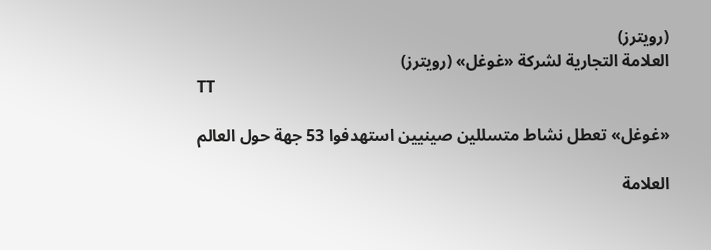(رويترز)
العلامة التجارية لشركة «غوغل» (رويترز)
TT

«غوغل» تعطل نشاط متسللين صينيين استهدفوا 53 جهة حول العالم

العلامة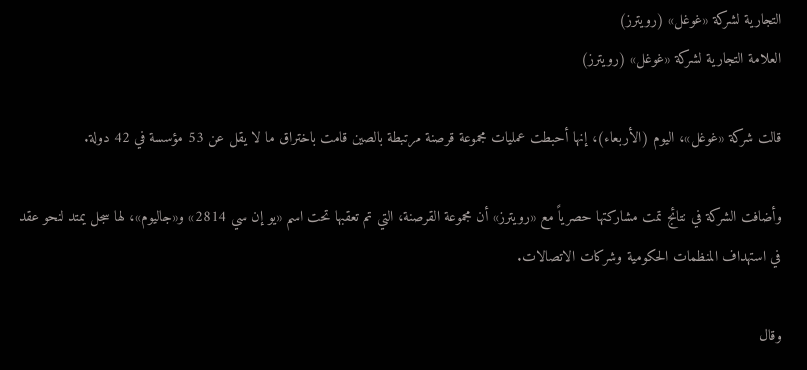التجارية لشركة «غوغل» (رويترز)
العلامة التجارية لشركة «غوغل» (رويترز)

قالت شركة «غوغل»، ‌اليوم (الأربعاء)، إنها أحبطت عمليات مجموعة قرصنة مرتبطة بالصين قامت باختراق ما لا يقل عن 53 مؤسسة في 42 دولة.

وأضافت الشركة في نتائج تمت مشاركتها حصرياً مع «رويترز» أن مجموعة القرصنة، التي تم تعقبها تحت اسم «يو إن سي 2814» و«جاليوم»، لها سجل يمتد لنحو عقد في استهداف المنظمات الحكومية وشركات الاتصالات.

وقال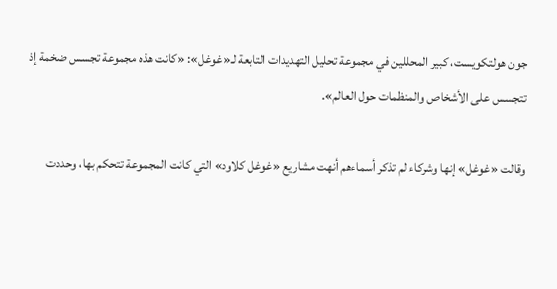جون هولتكويست، كبير المحللين في مجموعة تحليل التهديدات التابعة لـ«غوغل»: «كانت هذه مجموعة تجسس ضخمة إذ تتجسس على ‌الأشخاص والمنظمات حول ‌العالم».

وقالت «غوغل» إنها وشركاء لم ‌تذكر أسماءهم أنهت مشاريع «غوغل كلاود» التي كانت المجموعة تتحكم بها، وحددت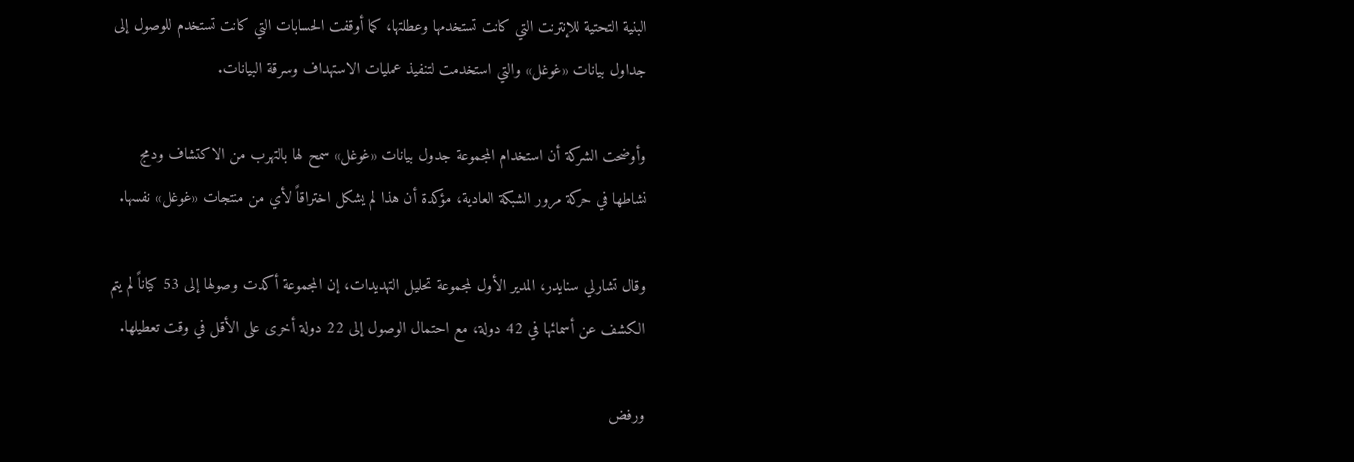البنية التحتية للإنترنت التي كانت تستخدمها وعطلتها، كما أوقفت الحسابات التي كانت تستخدم للوصول إلى جداول بيانات «غوغل» والتي استخدمت لتنفيذ عمليات الاستهداف وسرقة البيانات.

وأوضحت الشركة أن استخدام المجموعة جدول بيانات «غوغل» سمح لها بالتهرب من الاكتشاف ودمج نشاطها في ‌حركة مرور الشبكة العادية، مؤكدة ‌أن هذا لم يشكل اختراقاً لأي من منتجات ‌«غوغل» نفسها.

وقال تشارلي سنايدر، المدير الأول لمجموعة ‌تحليل التهديدات، إن المجموعة أكدت وصولها إلى 53 كياناً لم يتم الكشف عن أسمائها في 42 دولة، مع احتمال الوصول إلى 22 دولة أخرى على الأقل في ‌وقت تعطيلها.

ورفض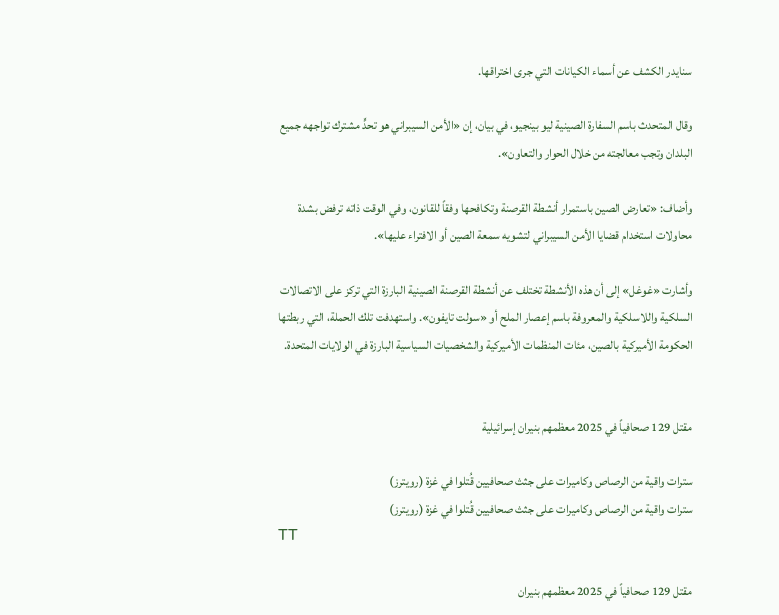سنايدر الكشف عن أسماء الكيانات التي جرى اختراقها.

وقال المتحدث باسم السفارة الصينية ليو بينجيو، في بيان، إن «الأمن السيبراني هو تحدٍّ مشترك تواجهه جميع البلدان وتجب معالجته من خلال الحوار والتعاون».

وأضاف: «تعارض الصين باستمرار أنشطة القرصنة وتكافحها وفقاً للقانون، وفي الوقت ذاته ترفض بشدة محاولات استخدام قضايا الأمن السيبراني لتشويه سمعة الصين أو الافتراء عليها».

وأشارت «غوغل» إلى أن هذه الأنشطة تختلف عن أنشطة القرصنة الصينية البارزة التي تركز على الاتصالات السلكية واللاسلكية والمعروفة باسم إعصار الملح أو «سولت تايفون». واستهدفت تلك الحملة، التي ربطتها الحكومة الأميركية بالصين، مئات المنظمات الأميركية والشخصيات السياسية البارزة في الولايات المتحدة.


مقتل 129 صحافياً في 2025 معظمهم بنيران إسرائيلية

سترات واقية من الرصاص وكاميرات على جثث صحافيين قُتلوا في غزة (رويترز)
سترات واقية من الرصاص وكاميرات على جثث صحافيين قُتلوا في غزة (رويترز)
TT

مقتل 129 صحافياً في 2025 معظمهم بنيران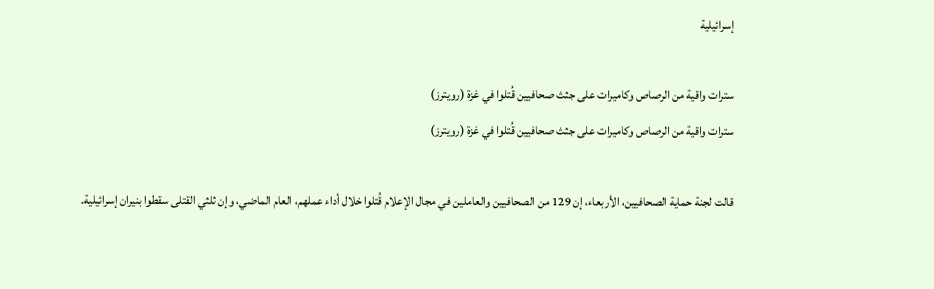إسرائيلية

سترات واقية من الرصاص وكاميرات على جثث صحافيين قُتلوا في غزة (رويترز)
سترات واقية من الرصاص وكاميرات على جثث صحافيين قُتلوا في غزة (رويترز)

قالت لجنة حماية الصحافيين، الأربعاء، إن 129 من الصحافيين والعاملين في مجال الإعلام قُتلوا خلال أداء عملهم، العام الماضي، وإن ثلثي القتلى سقطوا بنيران إسرائيلية.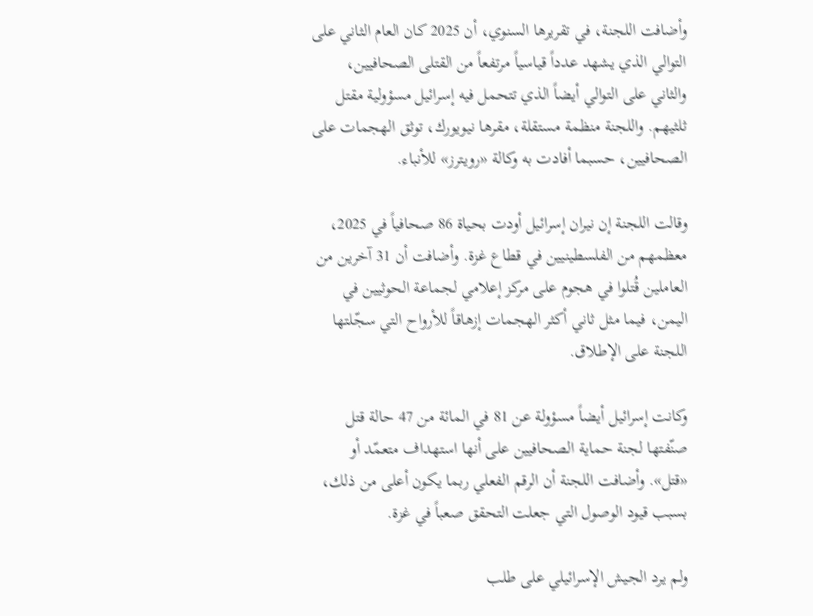وأضافت اللجنة، في تقريرها السنوي، أن 2025 كان العام الثاني على التوالي الذي يشهد عدداً قياسياً مرتفعاً من القتلى الصحافيين، والثاني على التوالي أيضاً الذي تتحمل فيه إسرائيل مسؤولية مقتل ثلثيهم. واللجنة منظمة مستقلة، مقرها نيويورك، توثق الهجمات على الصحافيين، حسبما أفادت به وكالة «رويترز» للأنباء.

وقالت اللجنة إن نيران إسرائيل أودت بحياة 86 صحافياً في 2025، معظمهم من الفلسطينيين في قطاع غزة. وأضافت أن 31 آخرين من العاملين قُتلوا في هجوم على مركز إعلامي لجماعة الحوثيين في اليمن، فيما مثل ثاني أكثر الهجمات إزهاقاً للأرواح التي سجّلتها اللجنة على الإطلاق.

وكانت إسرائيل أيضاً مسؤولة عن 81 في المائة من 47 حالة قتل صنّفتها لجنة حماية الصحافيين على أنها استهداف متعمّد أو «قتل». وأضافت اللجنة أن الرقم الفعلي ربما يكون أعلى من ذلك، بسبب قيود الوصول التي جعلت التحقق صعباً في غزة.

ولم يرد الجيش الإسرائيلي على طلب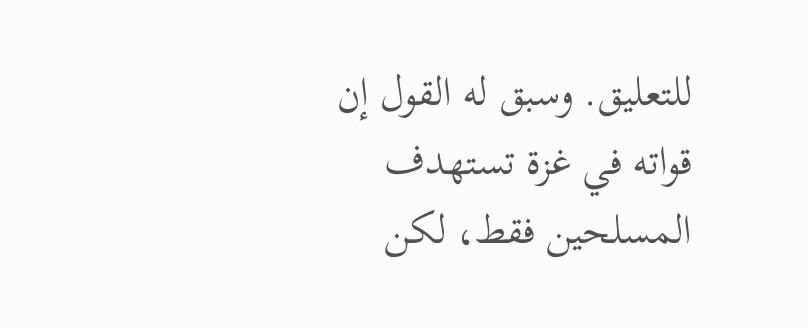للتعليق. وسبق له القول إن قواته في غزة تستهدف المسلحين فقط، لكن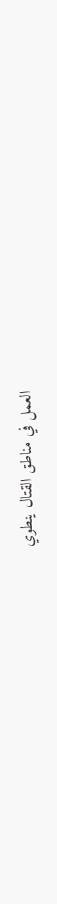العمل في مناطق القتال ينطوي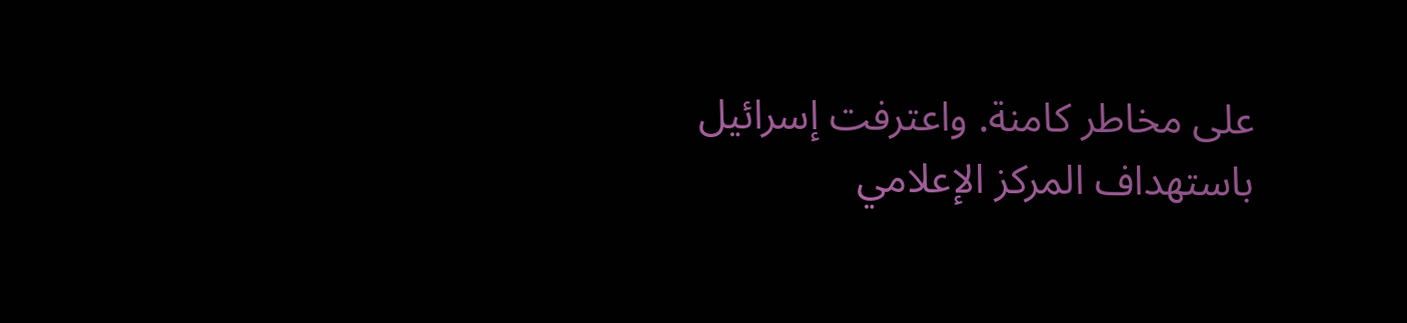على مخاطر كامنة. واعترفت إسرائيل باستهداف المركز الإعلامي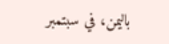باليمن، في سبتمبر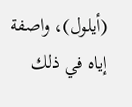(أيلول)، واصفة إياه في ذلك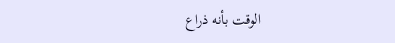الوقت بأنه ذراع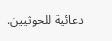دعائية للحوثيين.